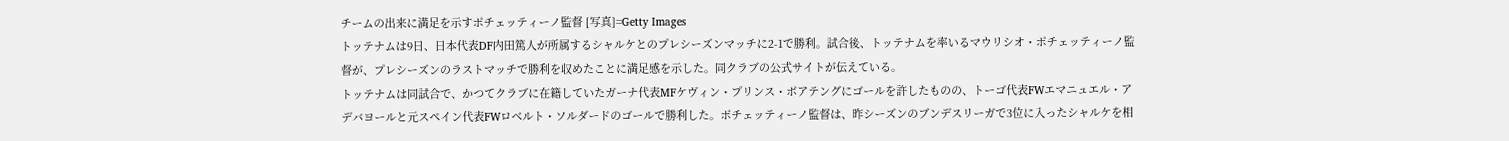チームの出来に満足を示すポチェッティーノ監督 [写真]=Getty Images
トッテナムは9日、日本代表DF内田篤人が所属するシャルケとのプレシーズンマッチに2-1で勝利。試合後、トッテナムを率いるマウリシオ・ポチェッティーノ監督が、プレシーズンのラストマッチで勝利を収めたことに満足感を示した。同クラブの公式サイトが伝えている。
トッテナムは同試合で、かつてクラブに在籍していたガーナ代表MFケヴィン・プリンス・ボアテングにゴールを許したものの、トーゴ代表FWエマニュエル・アデバヨールと元スペイン代表FWロベルト・ソルダードのゴールで勝利した。ポチェッティーノ監督は、昨シーズンのブンデスリーガで3位に入ったシャルケを相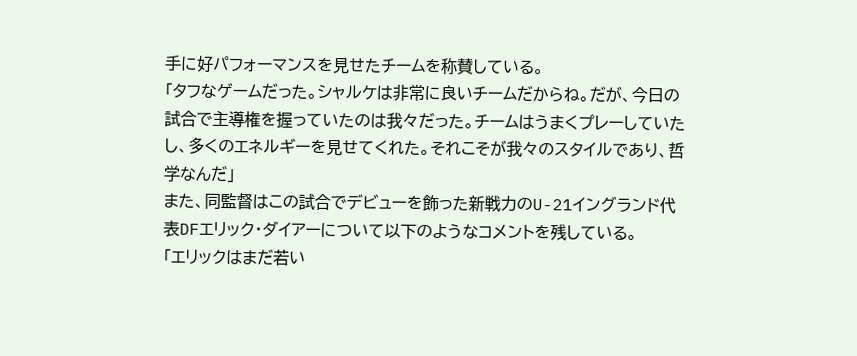手に好パフォーマンスを見せたチームを称賛している。
「タフなゲームだった。シャルケは非常に良いチームだからね。だが、今日の試合で主導権を握っていたのは我々だった。チームはうまくプレーしていたし、多くのエネルギーを見せてくれた。それこそが我々のスタイルであり、哲学なんだ」
また、同監督はこの試合でデビューを飾った新戦力のU-21イングランド代表DFエリック・ダイアーについて以下のようなコメントを残している。
「エリックはまだ若い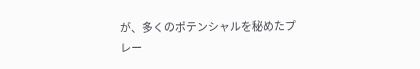が、多くのポテンシャルを秘めたプレー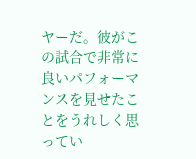ヤーだ。彼がこの試合で非常に良いパフォーマンスを見せたことをうれしく思ってい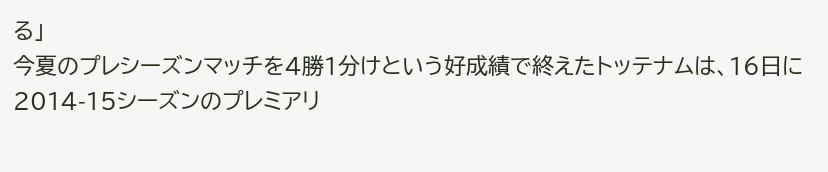る」
今夏のプレシーズンマッチを4勝1分けという好成績で終えたトッテナムは、16日に2014-15シーズンのプレミアリ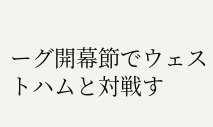ーグ開幕節でウェストハムと対戦す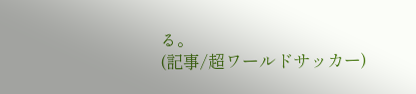る。
(記事/超ワールドサッカー)